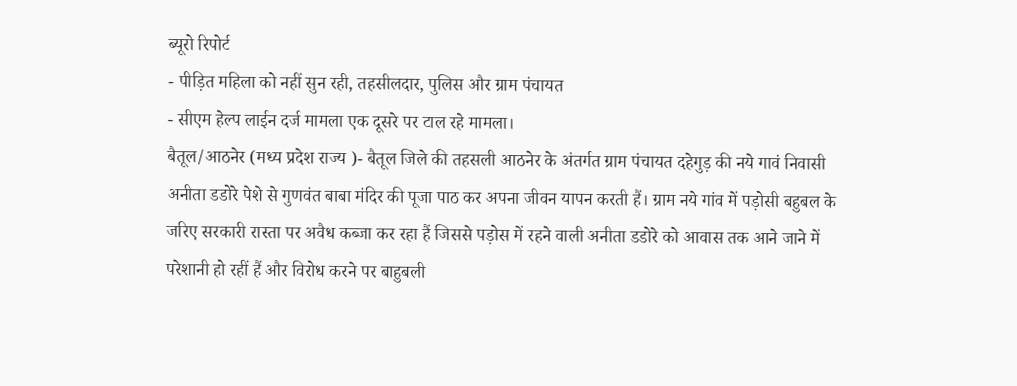ब्यूरो रिपोर्ट
- पीड़ित महिला को नहीं सुन रही, तहसीलदार, पुलिस और ग्राम पंचायत
- सीएम हेल्प लाईन दर्ज मामला एक दूसरे पर टाल रहे मामला।
बैतूल/आठनेर (मध्य प्रदेश राज्य )- बैतूल जिले की तहसली आठनेर के अंतर्गत ग्राम पंचायत दहेगुड़ की नये गावं निवासी अनीता डडोरे पेशे से गुणवंत बाबा मंदिर की पूजा पाठ कर अपना जीवन यापन करती हैं। ग्राम नये गांव में पड़ोसी बहुबल के जरिए सरकारी रास्ता पर अवैध कब्जा कर रहा हैं जिससे पड़ोस में रहने वाली अनीता डडोरे को आवास तक आने जाने में परेशानी हो रहीं हैं और विरोध करने पर बाहुबली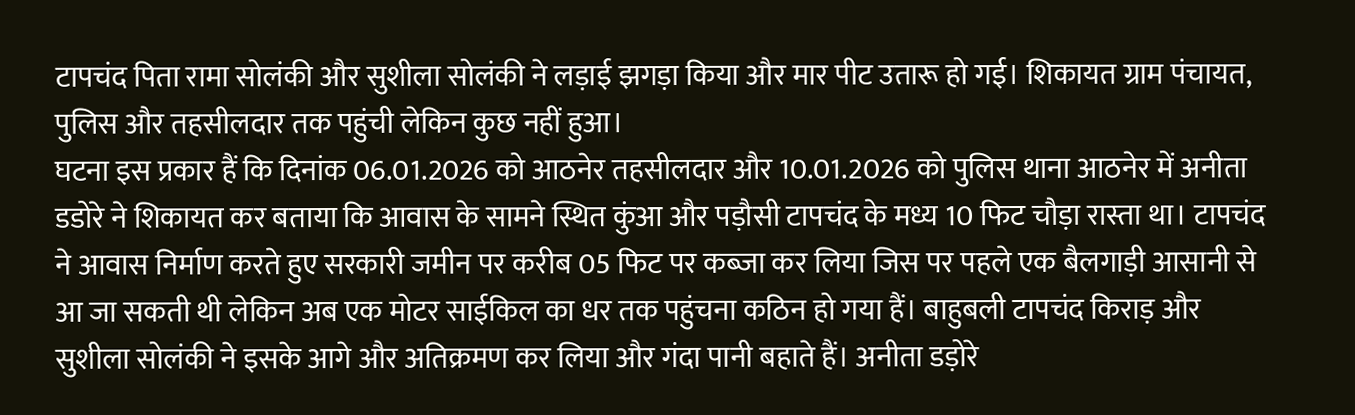टापचंद पिता रामा सोलंकी और सुशीला सोलंकी ने लड़ाई झगड़ा किया और मार पीट उतारू हो गई। शिकायत ग्राम पंचायत, पुलिस और तहसीलदार तक पहुंची लेकिन कुछ नहीं हुआ।
घटना इस प्रकार हैं कि दिनांक 06.01.2026 को आठनेर तहसीलदार और 10.01.2026 को पुलिस थाना आठनेर में अनीता डडोरे ने शिकायत कर बताया कि आवास के सामने स्थित कुंआ और पड़ौसी टापचंद के मध्य 10 फिट चौड़ा रास्ता था। टापचंद ने आवास निर्माण करते हुए सरकारी जमीन पर करीब 05 फिट पर कब्जा कर लिया जिस पर पहले एक बैलगाड़ी आसानी से आ जा सकती थी लेकिन अब एक मोटर साईकिल का धर तक पहुंचना कठिन हो गया हैं। बाहुबली टापचंद किराड़ और सुशीला सोलंकी ने इसके आगे और अतिक्रमण कर लिया और गंदा पानी बहाते हैं। अनीता डड़ोरे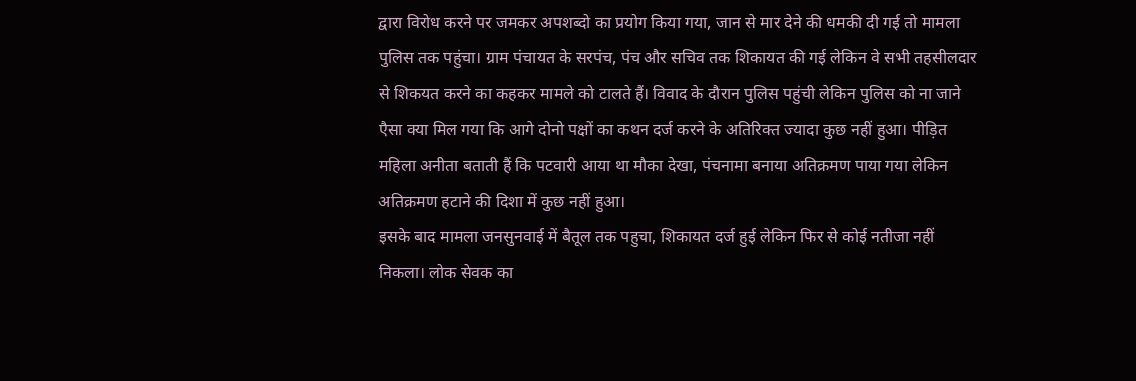द्वारा विरोध करने पर जमकर अपशब्दो का प्रयोग किया गया, जान से मार देने की धमकी दी गई तो मामला पुलिस तक पहुंचा। ग्राम पंचायत के सरपंच, पंच और सचिव तक शिकायत की गई लेकिन वे सभी तहसीलदार से शिकयत करने का कहकर मामले को टालते हैं। विवाद के दौरान पुलिस पहुंची लेकिन पुलिस को ना जाने एैसा क्या मिल गया कि आगे दोनो पक्षों का कथन दर्ज करने के अतिरिक्त ज्यादा कुछ नहीं हुआ। पीड़ित महिला अनीता बताती हैं कि पटवारी आया था मौका देखा, पंचनामा बनाया अतिक्रमण पाया गया लेकिन अतिक्रमण हटाने की दिशा में कुछ नहीं हुआ।
इसके बाद मामला जनसुनवाई में बैतूल तक पहुचा, शिकायत दर्ज हुई लेकिन फिर से कोई नतीजा नहीं निकला। लोक सेवक का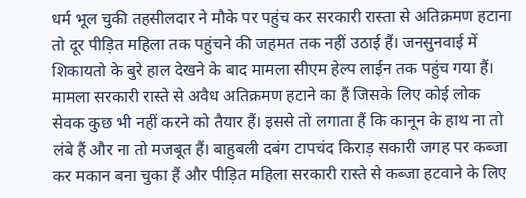धर्म भूल चुकी तहसीलदार ने मौके पर पहुंच कर सरकारी रास्ता से अतिक्रमण हटाना तो दूर पीड़ित महिला तक पहुंचने की जहमत तक नहीं उठाई हैं। जनसुनवाई में शिकायतो के बुरे हाल देखने के बाद मामला सीएम हेल्प लाईन तक पहुंच गया हैं। मामला सरकारी रास्ते से अवैध अतिक्रमण हटाने का हैं जिसके लिए कोई लोक सेवक कुछ भी नहीं करने को तैयार हैं। इससे तो लगाता हैं कि कानून के हाथ ना तो लंबे हैं और ना तो मजबूत हैं। बाहुबली दबंग टापचंद किराड़ सकारी जगह पर कब्जा कर मकान बना चुका हैं और पीड़ित महिला सरकारी रास्ते से कब्जा हटवाने के लिए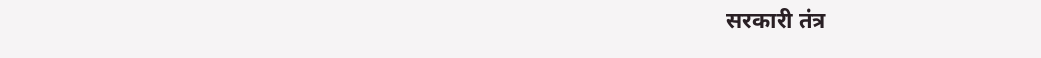सरकारी तंत्र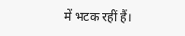में भटक रहीं हैं।